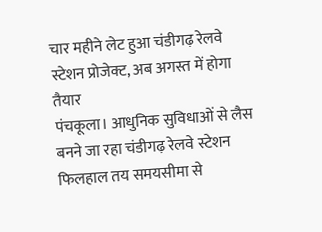चार महीने लेट हुआ चंडीगढ़ रेलवे स्टेशन प्रोजेक्ट, अब अगस्त में होगा तैयार
पंचकूला। आधुनिक सुविधाओं से लैस बनने जा रहा चंडीगढ़ रेलवे स्टेशन फिलहाल तय समयसीमा से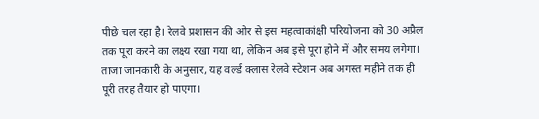पीछे चल रहा है। रेलवे प्रशासन की ओर से इस महत्वाकांक्षी परियोजना को 30 अप्रैल तक पूरा करने का लक्ष्य रखा गया था, लेकिन अब इसे पूरा होने में और समय लगेगा। ताजा जानकारी के अनुसार, यह वर्ल्ड क्लास रेलवे स्टेशन अब अगस्त महीने तक ही पूरी तरह तैयार हो पाएगा।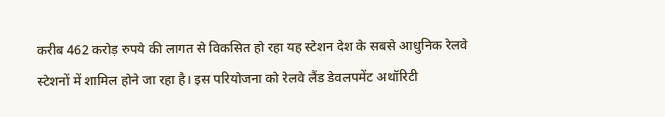करीब 462 करोड़ रुपये की लागत से विकसित हो रहा यह स्टेशन देश के सबसे आधुनिक रेलवे स्टेशनों में शामिल होने जा रहा है। इस परियोजना को रेलवे लैंड डेवलपमेंट अथॉरिटी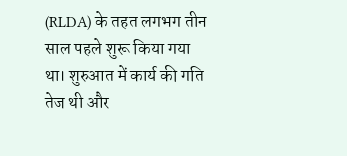(RLDA) के तहत लगभग तीन साल पहले शुरू किया गया था। शुरुआत में कार्य की गति तेज थी और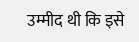उम्मीद थी कि इसे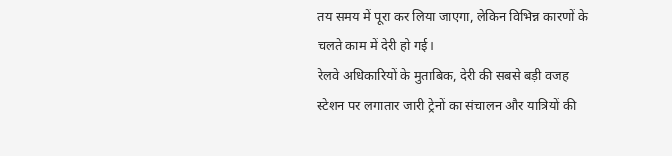तय समय में पूरा कर लिया जाएगा, लेकिन विभिन्न कारणों के चलते काम में देरी हो गई।
रेलवे अधिकारियों के मुताबिक, देरी की सबसे बड़ी वजह स्टेशन पर लगातार जारी ट्रेनों का संचालन और यात्रियों की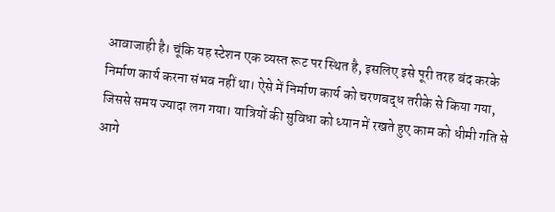आवाजाही है। चूंकि यह स्टेशन एक व्यस्त रूट पर स्थित है, इसलिए इसे पूरी तरह बंद करके निर्माण कार्य करना संभव नहीं था। ऐसे में निर्माण कार्य को चरणबद्ध तरीके से किया गया, जिससे समय ज्यादा लग गया। यात्रियों की सुविधा को ध्यान में रखते हुए काम को धीमी गति से आगे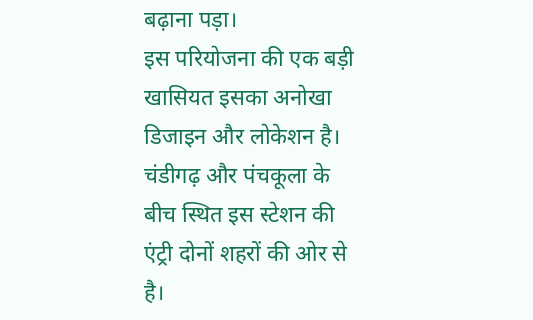बढ़ाना पड़ा।
इस परियोजना की एक बड़ी खासियत इसका अनोखा डिजाइन और लोकेशन है। चंडीगढ़ और पंचकूला के बीच स्थित इस स्टेशन की एंट्री दोनों शहरों की ओर से है।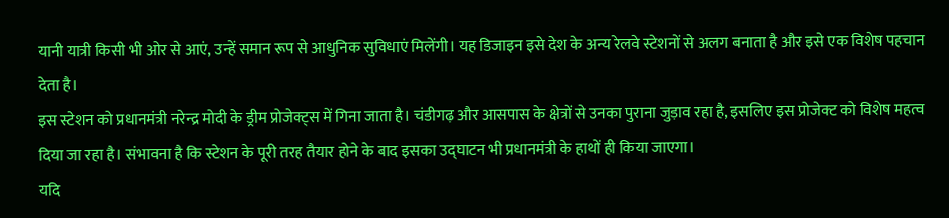यानी यात्री किसी भी ओर से आएं, उन्हें समान रूप से आधुनिक सुविधाएं मिलेंगी। यह डिजाइन इसे देश के अन्य रेलवे स्टेशनों से अलग बनाता है और इसे एक विशेष पहचान देता है।
इस स्टेशन को प्रधानमंत्री नरेन्द्र मोदी के ड्रीम प्रोजेक्ट्स में गिना जाता है। चंडीगढ़ और आसपास के क्षेत्रों से उनका पुराना जुड़ाव रहा है, इसलिए इस प्रोजेक्ट को विशेष महत्व दिया जा रहा है। संभावना है कि स्टेशन के पूरी तरह तैयार होने के बाद इसका उद्घाटन भी प्रधानमंत्री के हाथों ही किया जाएगा।
यदि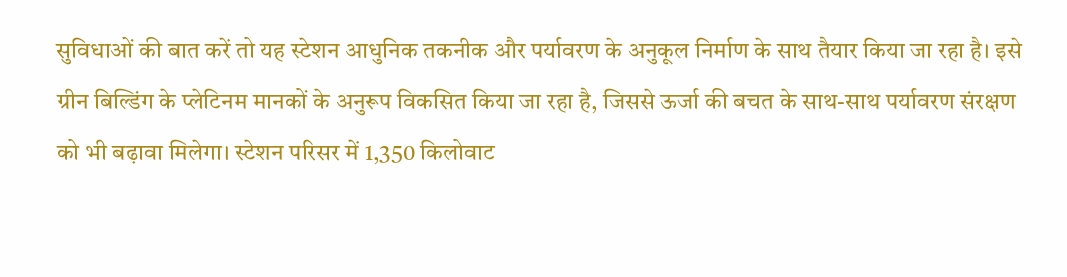सुविधाओं की बात करें तो यह स्टेशन आधुनिक तकनीक और पर्यावरण के अनुकूल निर्माण के साथ तैयार किया जा रहा है। इसे ग्रीन बिल्डिंग के प्लेटिनम मानकों के अनुरूप विकसित किया जा रहा है, जिससे ऊर्जा की बचत के साथ-साथ पर्यावरण संरक्षण को भी बढ़ावा मिलेगा। स्टेशन परिसर में 1,350 किलोवाट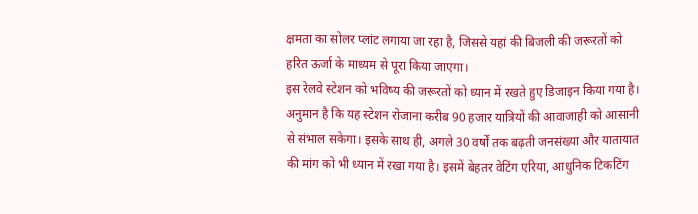क्षमता का सोलर प्लांट लगाया जा रहा है, जिससे यहां की बिजली की जरूरतों को हरित ऊर्जा के माध्यम से पूरा किया जाएगा।
इस रेलवे स्टेशन को भविष्य की जरूरतों को ध्यान में रखते हुए डिजाइन किया गया है। अनुमान है कि यह स्टेशन रोजाना करीब 90 हजार यात्रियों की आवाजाही को आसानी से संभाल सकेगा। इसके साथ ही, अगले 30 वर्षों तक बढ़ती जनसंख्या और यातायात की मांग को भी ध्यान में रखा गया है। इसमें बेहतर वेटिंग एरिया, आधुनिक टिकटिंग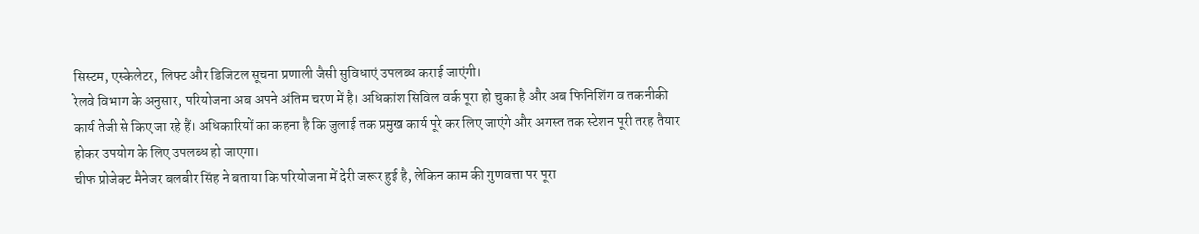सिस्टम, एस्केलेटर, लिफ्ट और डिजिटल सूचना प्रणाली जैसी सुविधाएं उपलब्ध कराई जाएंगी।
रेलवे विभाग के अनुसार, परियोजना अब अपने अंतिम चरण में है। अधिकांश सिविल वर्क पूरा हो चुका है और अब फिनिशिंग व तकनीकी कार्य तेजी से किए जा रहे हैं। अधिकारियों का कहना है कि जुलाई तक प्रमुख कार्य पूरे कर लिए जाएंगे और अगस्त तक स्टेशन पूरी तरह तैयार होकर उपयोग के लिए उपलब्ध हो जाएगा।
चीफ प्रोजेक्ट मैनेजर बलबीर सिंह ने बताया कि परियोजना में देरी जरूर हुई है, लेकिन काम की गुणवत्ता पर पूरा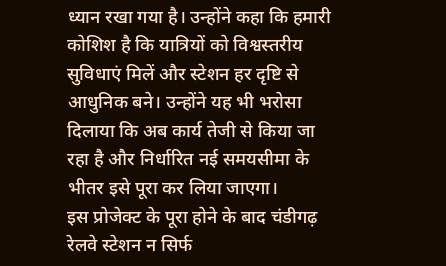ध्यान रखा गया है। उन्होंने कहा कि हमारी कोशिश है कि यात्रियों को विश्वस्तरीय सुविधाएं मिलें और स्टेशन हर दृष्टि से आधुनिक बने। उन्होंने यह भी भरोसा दिलाया कि अब कार्य तेजी से किया जा रहा है और निर्धारित नई समयसीमा के भीतर इसे पूरा कर लिया जाएगा।
इस प्रोजेक्ट के पूरा होने के बाद चंडीगढ़ रेलवे स्टेशन न सिर्फ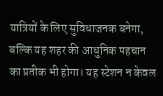यात्रियों के लिए सुविधाजनक बनेगा, बल्कि यह शहर की आधुनिक पहचान का प्रतीक भी होगा। यह स्टेशन न केवल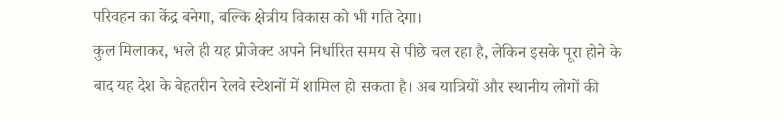परिवहन का केंद्र बनेगा, बल्कि क्षेत्रीय विकास को भी गति देगा।
कुल मिलाकर, भले ही यह प्रोजेक्ट अपने निर्धारित समय से पीछे चल रहा है, लेकिन इसके पूरा होने के बाद यह देश के बेहतरीन रेलवे स्टेशनों में शामिल हो सकता है। अब यात्रियों और स्थानीय लोगों की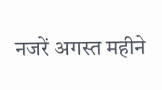नजरें अगस्त महीने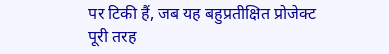पर टिकी हैं, जब यह बहुप्रतीक्षित प्रोजेक्ट पूरी तरह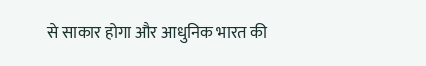से साकार होगा और आधुनिक भारत की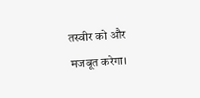तस्वीर को और मजबूत करेगा।